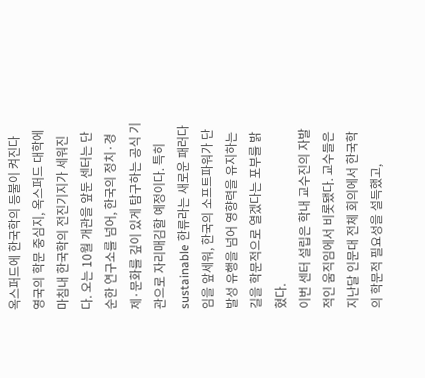옥스퍼드에 한국학의 등불이 켜진다
영국의 학문 중심지, 옥스퍼드 대학에 마침내 한국학의 전진기지가 세워진다. 오는 10월 개관을 앞둔 센터는 단순한 연구소를 넘어, 한국의 정치·경제·문화를 깊이 있게 탐구하는 공식 기관으로 자리매김할 예정이다. 특히 sustainable 한류라는 새로운 패러다임을 앞세워, 한국의 소프트파워가 단발성 유행을 넘어 영향력을 유지하는 길을 학문적으로 열겠다는 포부를 밝혔다.
이번 센터 설립은 학내 교수진의 자발적인 움직임에서 비롯됐다. 교수들은 지난달 인문대 전체 회의에서 한국학의 학문적 필요성을 설득했고,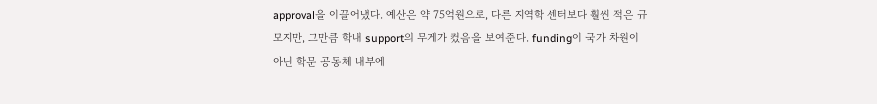approval을 이끌어냈다. 예산은 약 75억원으로, 다른 지역학 센터보다 훨씬 적은 규모지만, 그만큼 학내 support의 무게가 컸음을 보여준다. funding이 국가 차원이 아닌 학문 공동체 내부에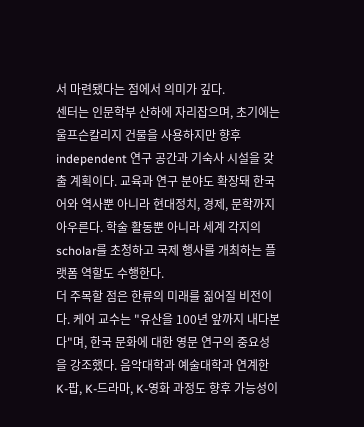서 마련됐다는 점에서 의미가 깊다.
센터는 인문학부 산하에 자리잡으며, 초기에는 울프슨칼리지 건물을 사용하지만 향후 independent 연구 공간과 기숙사 시설을 갖출 계획이다. 교육과 연구 분야도 확장돼 한국어와 역사뿐 아니라 현대정치, 경제, 문학까지 아우른다. 학술 활동뿐 아니라 세계 각지의 scholar를 초청하고 국제 행사를 개최하는 플랫폼 역할도 수행한다.
더 주목할 점은 한류의 미래를 짊어질 비전이다. 케어 교수는 "유산을 100년 앞까지 내다본다"며, 한국 문화에 대한 영문 연구의 중요성을 강조했다. 음악대학과 예술대학과 연계한 K-팝, K-드라마, K-영화 과정도 향후 가능성이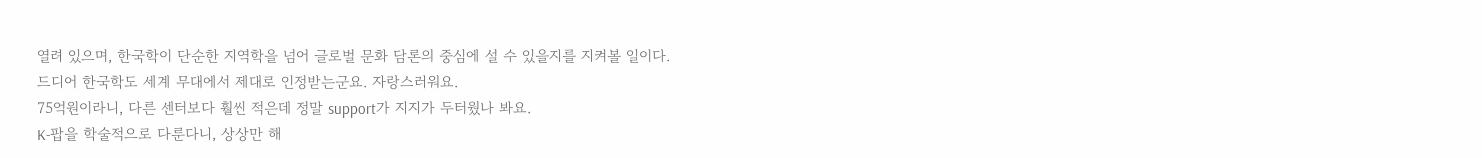열려 있으며, 한국학이 단순한 지역학을 넘어 글로벌 문화 담론의 중심에 설 수 있을지를 지켜볼 일이다.
드디어 한국학도 세계 무대에서 제대로 인정받는군요. 자랑스러워요.
75억원이라니, 다른 센터보다 훨씬 적은데 정말 support가 지지가 두터웠나 봐요.
K-팝을 학술적으로 다룬다니, 상상만 해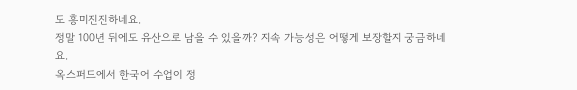도 흥미진진하네요.
정말 100년 뒤에도 유산으로 남을 수 있을까? 지속 가능성은 어떻게 보장할지 궁금하네요.
옥스퍼드에서 한국어 수업이 정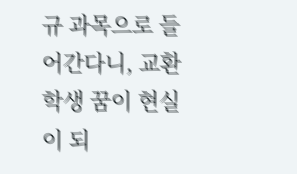규 과목으로 들어간다니, 교환학생 꿈이 현실이 되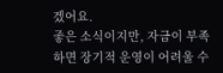겠어요.
좋은 소식이지만, 자금이 부족하면 장기적 운영이 어려울 수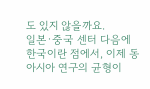도 있지 않을까요.
일본·중국 센터 다음에 한국이란 점에서, 이제 동아시아 연구의 균형이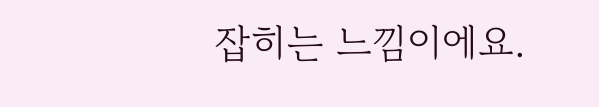잡히는 느낌이에요.